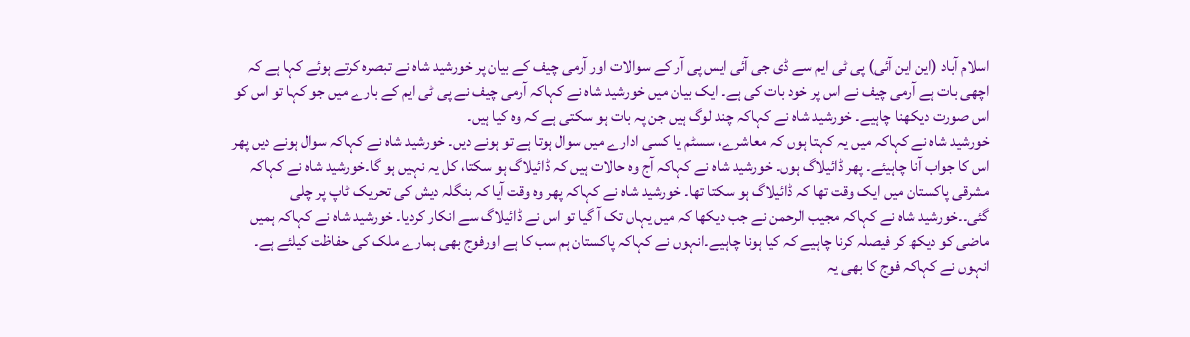اسلام آباد (این این آئی) پی ٹی ایم سے ڈی جی آئی ایس پی آر کے سوالات اور آرمی چیف کے بیان پر خورشید شاہ نے تبصرہ کرتے ہوئے کہا ہے کہ اچھی بات ہے آرمی چیف نے اس پر خود بات کی ہے۔ ایک بیان میں خورشید شاہ نے کہاکہ آرمی چیف نے پی ٹی ایم کے بارے میں جو کہا تو اس کو اس صورت دیکھنا چاہیے۔ خورشید شاہ نے کہاکہ چند لوگ ہیں جن پہ بات ہو سکتی ہے کہ وہ کیا ہیں۔
خورشید شاہ نے کہاکہ میں یہ کہتا ہوں کہ معاشرے، سسٹم یا کسی ادارے میں سوال ہوتا ہے تو ہونے دیں۔ خورشید شاہ نے کہاکہ سوال ہونے دیں پھر اس کا جواب آنا چاہیئے۔ پھر ڈائیلاگ ہوں۔ خورشید شاہ نے کہاکہ آج وہ حالات ہیں کہ ڈائیلاگ ہو سکتا، کل یہ نہیں ہو گا۔خورشید شاہ نے کہاکہ مشرقی پاکستان میں ایک وقت تھا کہ ڈائیلاگ ہو سکتا تھا۔ خورشید شاہ نے کہاکہ پھر وہ وقت آیا کہ بنگلہ دیش کی تحریک ٹاپ پر چلی گئی۔۔خورشید شاہ نے کہاکہ مجیب الرحمن نے جب دیکھا کہ میں یہاں تک آ گیا تو اس نے ڈائیلاگ سے انکار کردیا۔ خورشید شاہ نے کہاکہ ہمیں ماضی کو دیکھ کر فیصلہ کرنا چاہیے کہ کیا ہونا چاہیے۔انہوں نے کہاکہ پاکستان ہم سب کا ہے اورفوج بھی ہمارے ملک کی حفاظت کیلئے ہے۔ انہوں نے کہاکہ فوج کا بھی یہ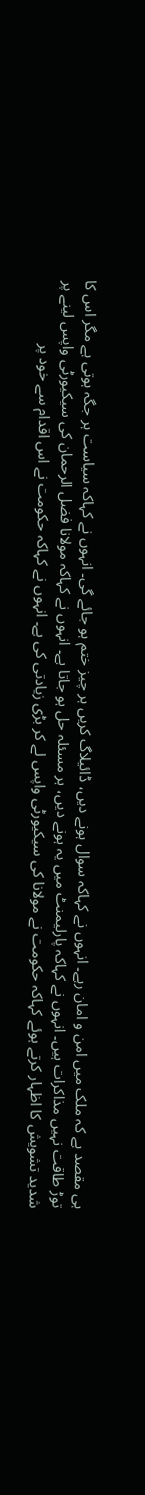ہی مقصد ہے کہ ملک میں امن و امان رہے۔ انہوں نے کہاکہ سوال ہونے دیں، ڈائیلاگ کریں ہر چیز ختم ہو جائے گی۔ انہوں نے کہاکہ سیاست ہر جگہ ہوتی ہے مگر اس کا توڑ طاقت نہیں مذاکرات ہیں۔ انہوں نے کہاکہ پارلیمنٹ میں یہ ہونے دیں، ہر مسئلہ حل ہو جاتا ہے۔ انہوں نے کہاکہ مولانا فضل الرحمان کی سیکیورٹی واپس لینے پر شدید تشویش کا اظہار کرتے ہوئے کہاکہ حکومت نے مولانا کی سیکیورٹی واپس لے کر بڑی زیادتی کی ہے۔ انہوں نے کہاکہ حکومت نے اس اقدام سے خود پر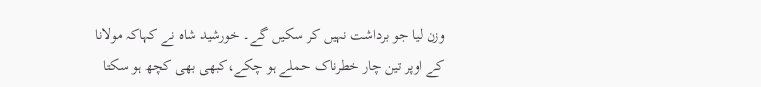وزن لیا جو برداشت نہیں کر سکیں گے۔ خورشید شاہ نے کہاکہ مولانا کے اوپر تین چار خطرناک حملے ہو چکے،کبھی بھی کچھ ہو سکتا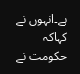ہے۔انہوں نے کہاکہ حکومت نے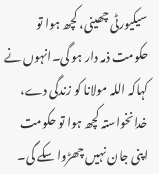سیکیورٹی چھینی، کچھ ہوا تو حکومت ذمہ دار ہو گی۔انہوں نے کہاکہ اللہ مولانا کو زندگی دے، خدانخواستہ کچھ ہوا تو حکومت اپنی جان نہیں چھڑوا سکے گی۔